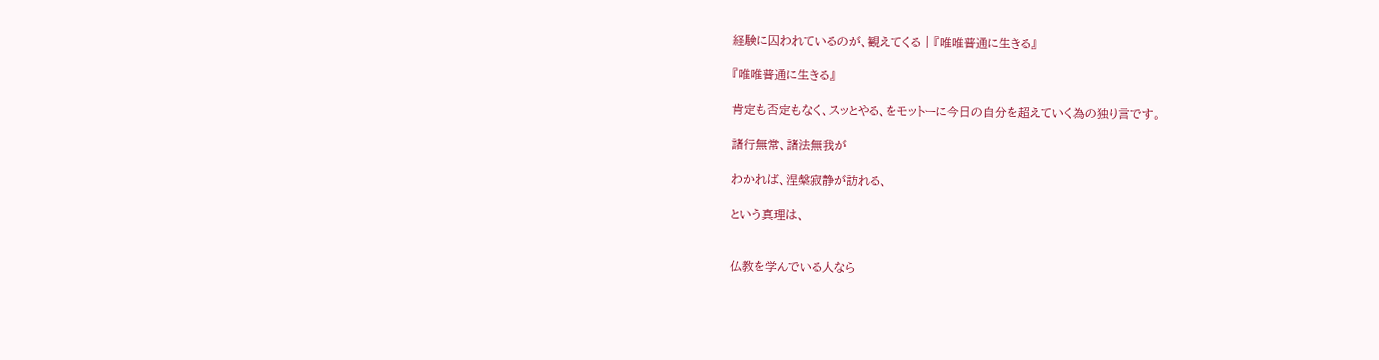経験に囚われているのが、観えてくる | 『唯唯普通に生きる』

『唯唯普通に生きる』

肯定も否定もなく、スッとやる、をモットーに今日の自分を超えていく為の独り言です。

諸行無常、諸法無我が

わかれば、涅槃寂静が訪れる、

という真理は、


仏教を学んでいる人なら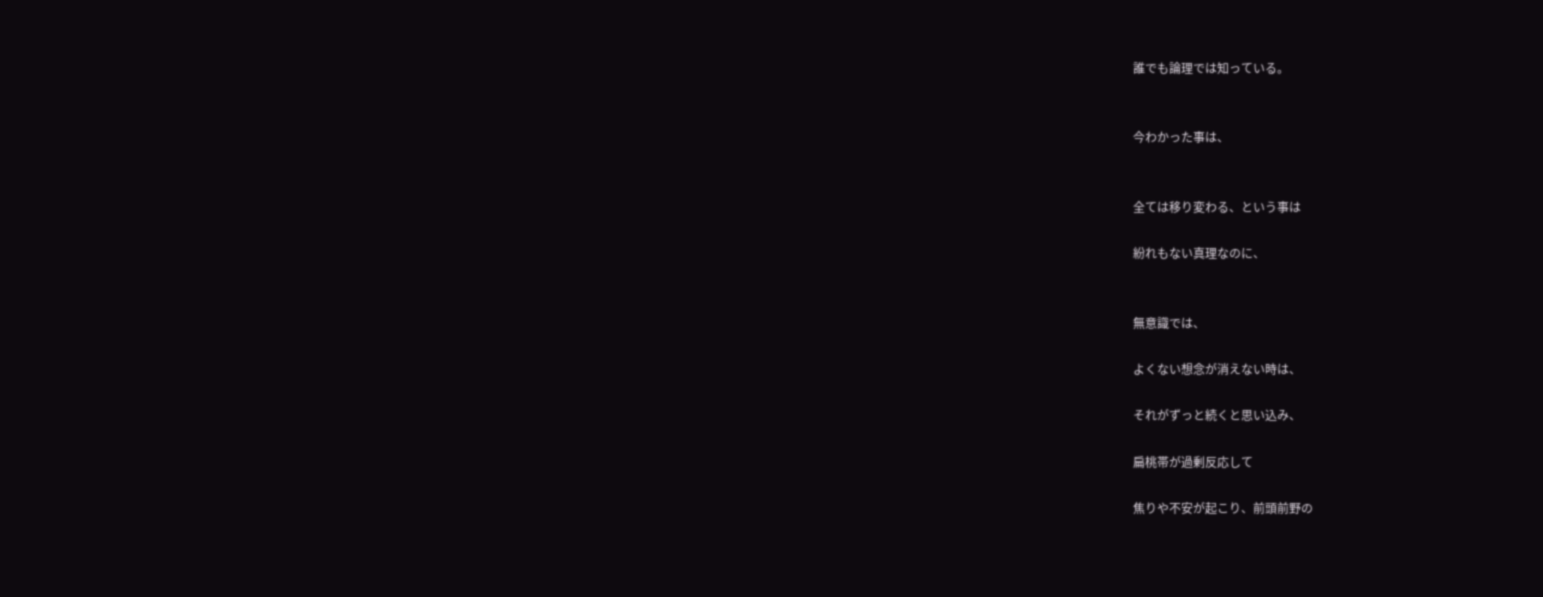誰でも論理では知っている。


今わかった事は、


全ては移り変わる、という事は

紛れもない真理なのに、


無意識では、

よくない想念が消えない時は、

それがずっと続くと思い込み、

扁桃帯が過剰反応して

焦りや不安が起こり、前頭前野の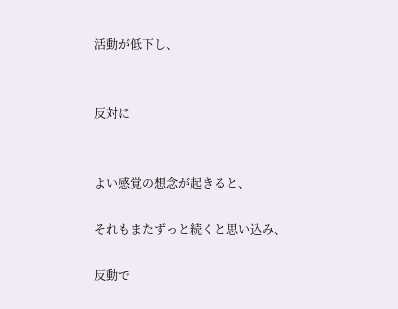活動が低下し、


反対に


よい感覚の想念が起きると、

それもまたずっと続くと思い込み、

反動で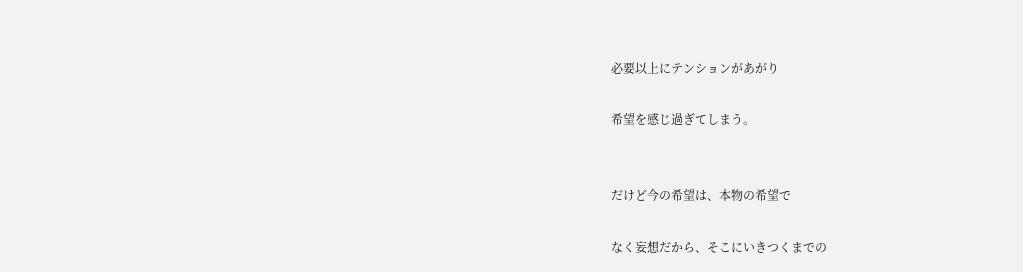必要以上にテンションがあがり

希望を感じ過ぎてしまう。


だけど今の希望は、本物の希望で

なく妄想だから、そこにいきつくまでの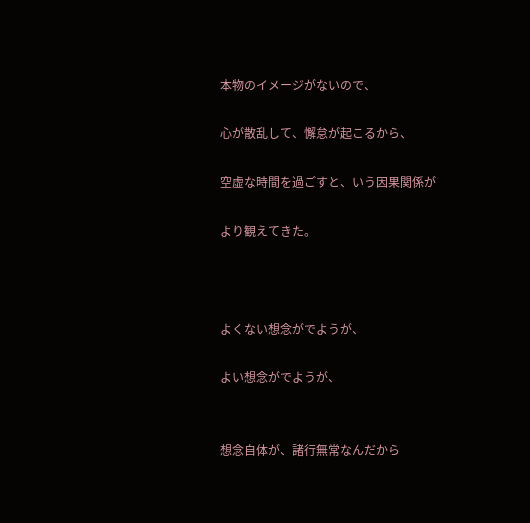本物のイメージがないので、

心が散乱して、懈怠が起こるから、

空虚な時間を過ごすと、いう因果関係が

より観えてきた。



よくない想念がでようが、

よい想念がでようが、


想念自体が、諸行無常なんだから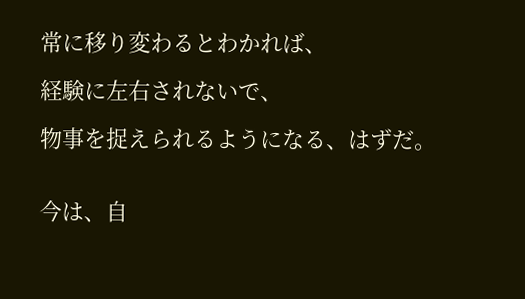常に移り変わるとわかれば、

経験に左右されないで、

物事を捉えられるようになる、はずだ。


今は、自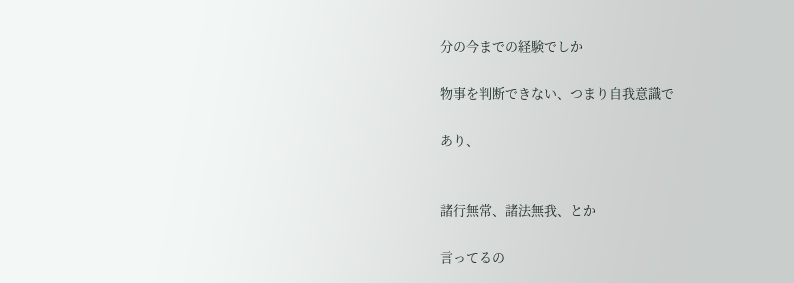分の今までの経験でしか

物事を判断できない、つまり自我意識で

あり、


諸行無常、諸法無我、とか

言ってるの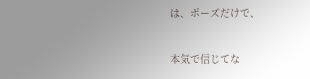は、ポーズだけで、

本気で信じてな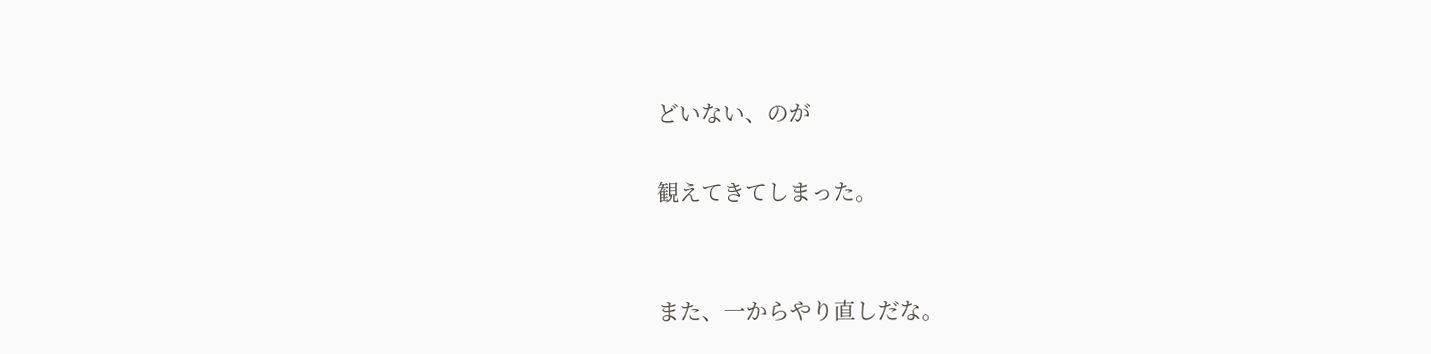どいない、のが

観えてきてしまった。


また、一からやり直しだな。